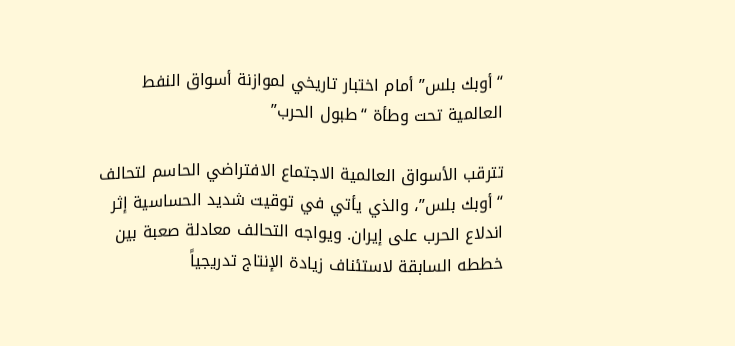“أوبك بلس” أمام اختبار تاريخي لموازنة أسواق النفط العالمية تحت وطأة “طبول الحرب”

تترقب الأسواق العالمية الاجتماع الافتراضي الحاسم لتحالف “أوبك بلس”، والذي يأتي في توقيت شديد الحساسية إثر اندلاع الحرب على إيران. ويواجه التحالف معادلة صعبة بين خططه السابقة لاستئناف زيادة الإنتاج تدريجياً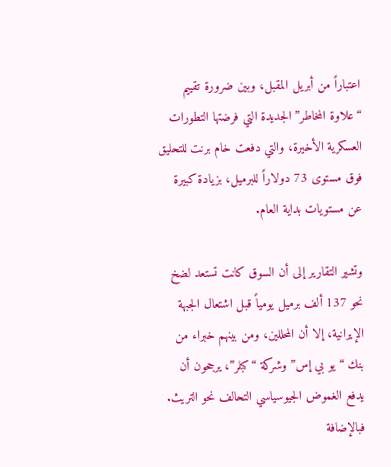اعتباراً من أبريل المقبل، وبين ضرورة تقييم “علاوة المخاطر” الجديدة التي فرضتها التطورات العسكرية الأخيرة، والتي دفعت خام برنت للتحليق فوق مستوى 73 دولاراً للبرميل، بزيادة كبيرة عن مستويات بداية العام.

وتشير التقارير إلى أن السوق كانت تستعد لضخ نحو 137 ألف برميل يومياً قبل اشتعال الجبهة الإيرانية، إلا أن المحللين، ومن بينهم خبراء من بنك “يو بي إس” وشركة “كبلر”، يرجحون أن يدفع الغموض الجيوسياسي التحالف نحو التريث. فبالإضافة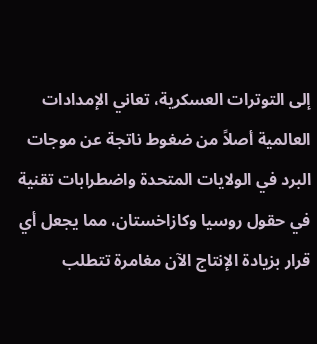إلى التوترات العسكرية، تعاني الإمدادات العالمية أصلاً من ضغوط ناتجة عن موجات البرد في الولايات المتحدة واضطرابات تقنية في حقول روسيا وكازاخستان، مما يجعل أي قرار بزيادة الإنتاج الآن مغامرة تتطلب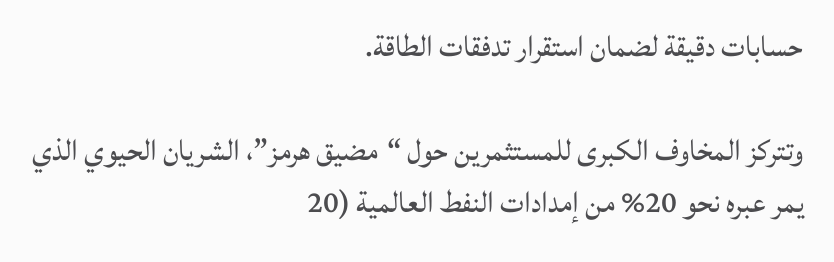حسابات دقيقة لضمان استقرار تدفقات الطاقة.

وتتركز المخاوف الكبرى للمستثمرين حول “مضيق هرمز”، الشريان الحيوي الذي يمر عبره نحو 20% من إمدادات النفط العالمية (20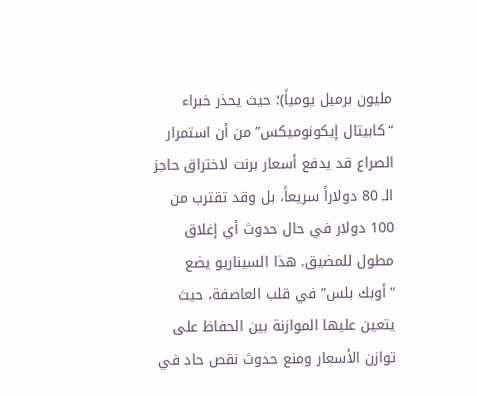مليون برميل يومياً)؛ حيث يحذر خبراء “كابيتال إيكونوميكس” من أن استمرار الصراع قد يدفع أسعار برنت لاختراق حاجز الـ 80 دولاراً سريعاً، بل وقد تقترب من 100 دولار في حال حدوث أي إغلاق مطول للمضيق. هذا السيناريو يضع “أوبك بلس” في قلب العاصفة، حيث يتعين عليها الموازنة بين الحفاظ على توازن الأسعار ومنع حدوث نقص حاد في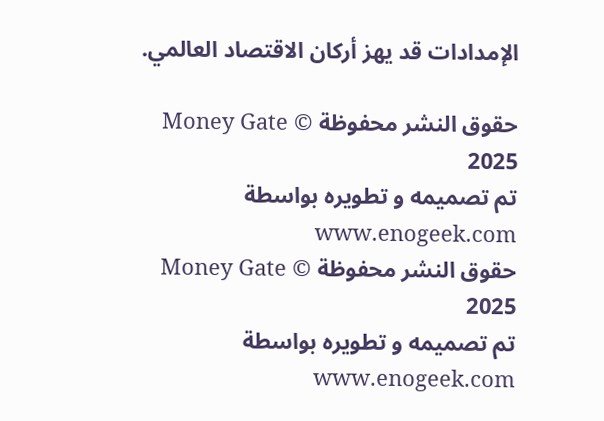الإمدادات قد يهز أركان الاقتصاد العالمي.

حقوق النشر محفوظة Money Gate © 2025
تم تصميمه و تطويره بواسطة www.enogeek.com
حقوق النشر محفوظة Money Gate © 2025
تم تصميمه و تطويره بواسطة www.enogeek.com